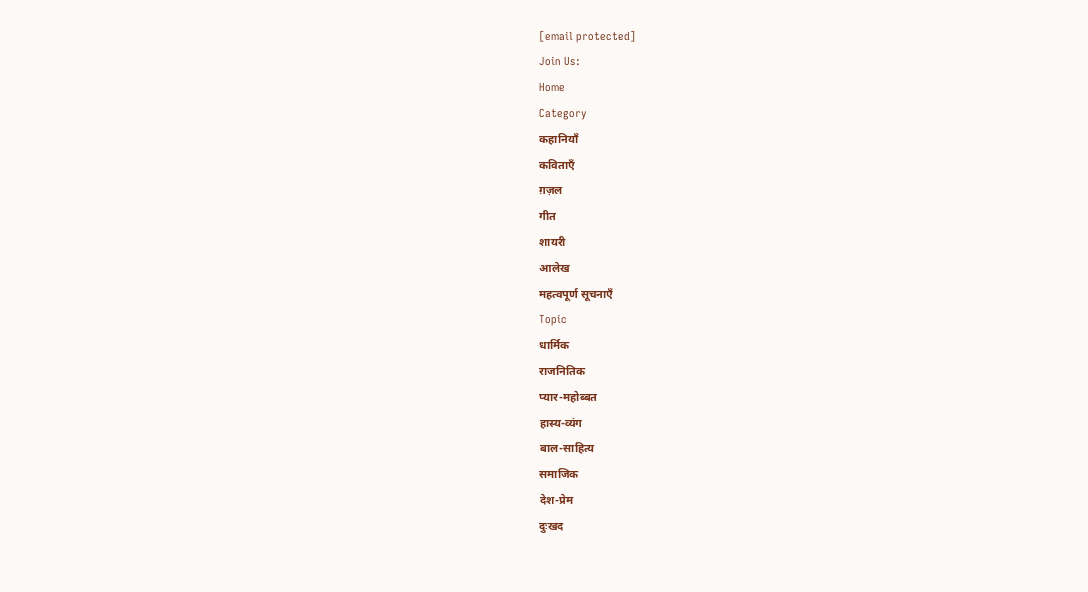[email protected]
Join Us:
Home
Category
कहानियाँ
कविताएँ
ग़ज़ल
गीत
शायरी
आलेख
महत्वपूर्ण सूचनाएँ
Topic
धार्मिक
राजनितिक
प्यार-महोब्बत
हास्य-व्यंग
बाल-साहित्य
समाजिक
देश-प्रेम
दुःखद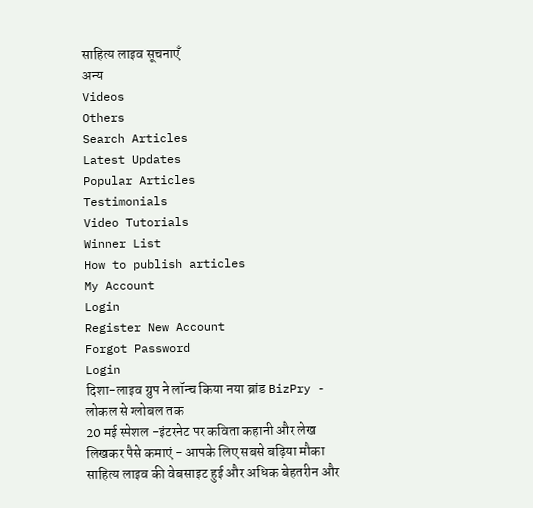साहित्य लाइव सूचनाएँ
अन्य
Videos
Others
Search Articles
Latest Updates
Popular Articles
Testimonials
Video Tutorials
Winner List
How to publish articles
My Account
Login
Register New Account
Forgot Password
Login
दिशा-लाइव ग्रुप ने लॉन्च किया नया ब्रांड BizPry - लोकल से ग्लोबल तक
20 मई स्पेशल -इंटरनेट पर कविता कहानी और लेख लिखकर पैसे कमाएं - आपके लिए सबसे बढ़िया मौका
साहित्य लाइव की वेबसाइट हुई और अधिक बेहतरीन और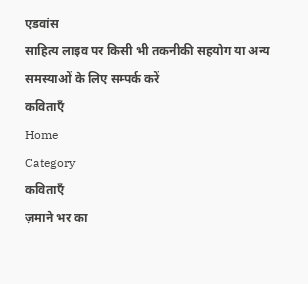एडवांस
साहित्य लाइव पर किसी भी तकनीकी सहयोग या अन्य समस्याओं के लिए सम्पर्क करें
कविताएँ
Home
Category
कविताएँ
ज़माने भर का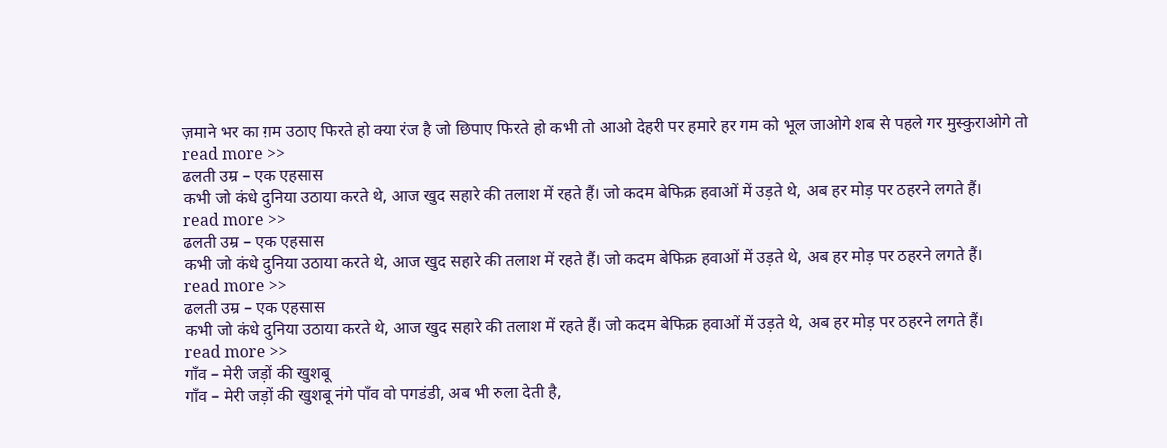ज़माने भर का ग़म उठाए फिरते हो क्या रंज है जो छिपाए फिरते हो कभी तो आओ देहरी पर हमारे हर गम को भूल जाओगे शब से पहले गर मुस्कुराओगे तो
read more >>
ढलती उम्र – एक एहसास
कभी जो कंधे दुनिया उठाया करते थे, आज खुद सहारे की तलाश में रहते हैं। जो कदम बेफिक्र हवाओं में उड़ते थे, अब हर मोड़ पर ठहरने लगते हैं।
read more >>
ढलती उम्र – एक एहसास
कभी जो कंधे दुनिया उठाया करते थे, आज खुद सहारे की तलाश में रहते हैं। जो कदम बेफिक्र हवाओं में उड़ते थे, अब हर मोड़ पर ठहरने लगते हैं।
read more >>
ढलती उम्र – एक एहसास
कभी जो कंधे दुनिया उठाया करते थे, आज खुद सहारे की तलाश में रहते हैं। जो कदम बेफिक्र हवाओं में उड़ते थे, अब हर मोड़ पर ठहरने लगते हैं।
read more >>
गाँव – मेरी जड़ों की खुशबू
गाँव – मेरी जड़ों की खुशबू नंगे पाँव वो पगडंडी, अब भी रुला देती है,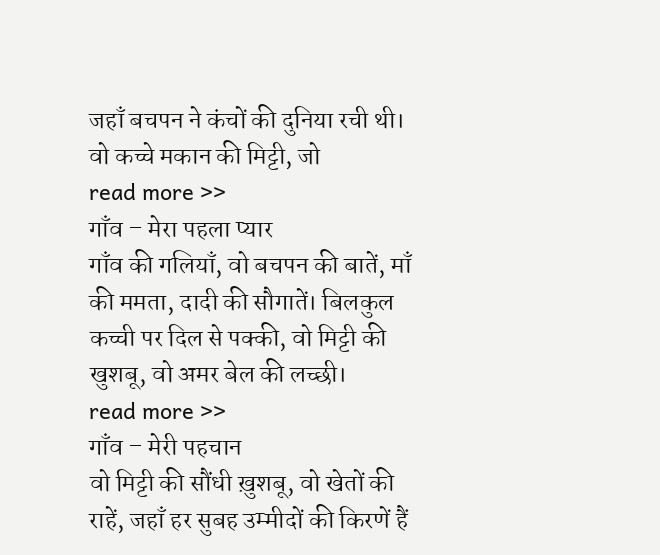जहाँ बचपन ने कंचों की दुनिया रची थी। वो कच्चे मकान की मिट्टी, जो
read more >>
गाँव – मेरा पहला प्यार
गाँव की गलियाँ, वो बचपन की बातें, माँ की ममता, दादी की सौगातें। बिलकुल कच्ची पर दिल से पक्की, वो मिट्टी की खुशबू, वो अमर बेल की लच्छी।
read more >>
गाँव – मेरी पहचान
वो मिट्टी की सौंधी ख़ुशबू, वो खेतों की राहें, जहाँ हर सुबह उम्मीदों की किरणें हैं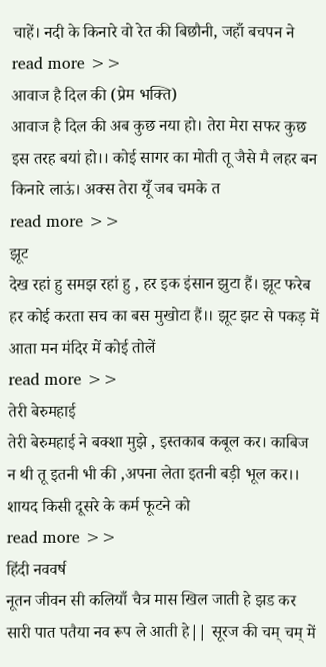चाहें। नदी के किनारे वो रेत की बिछौनी, जहाँ बचपन ने
read more >>
आवाज है दिल की (प्रेम भक्ति)
आवाज है दिल की अब कुछ नया हो। तेरा मेरा सफर कुछ इस तरह बयां हो।। कोई सागर का मोती तू जैसे मै लहर बन किनारे लाऊं। अक्स तेरा यूँ जब चमके त
read more >>
झूट
देख रहां हु समझ रहां हु , हर इक इंसान झुटा हैं। झूट फरेब हर कोई करता सच का बस मुखोटा हैं।। झूट झट से पकड़ में आता मन मंदिर में कोई तोलें
read more >>
तेरी बेरुमहाई
तेरी बेरुमहाई ने बक्शा मुझे , इस्तकाब कबूल कर। काबिज न थी तू इतनी भी की ,अपना लेता इतनी बड़ी भूल कर।। शायद किसी दूसरे के कर्म फूटने को
read more >>
हिंदी नववर्ष
नूतन जीवन सी कलियाँ चैत्र मास खिल जाती हे झड कर सारी पात पतैया नव रूप ले आती हे|| सूरज की चम् चम् में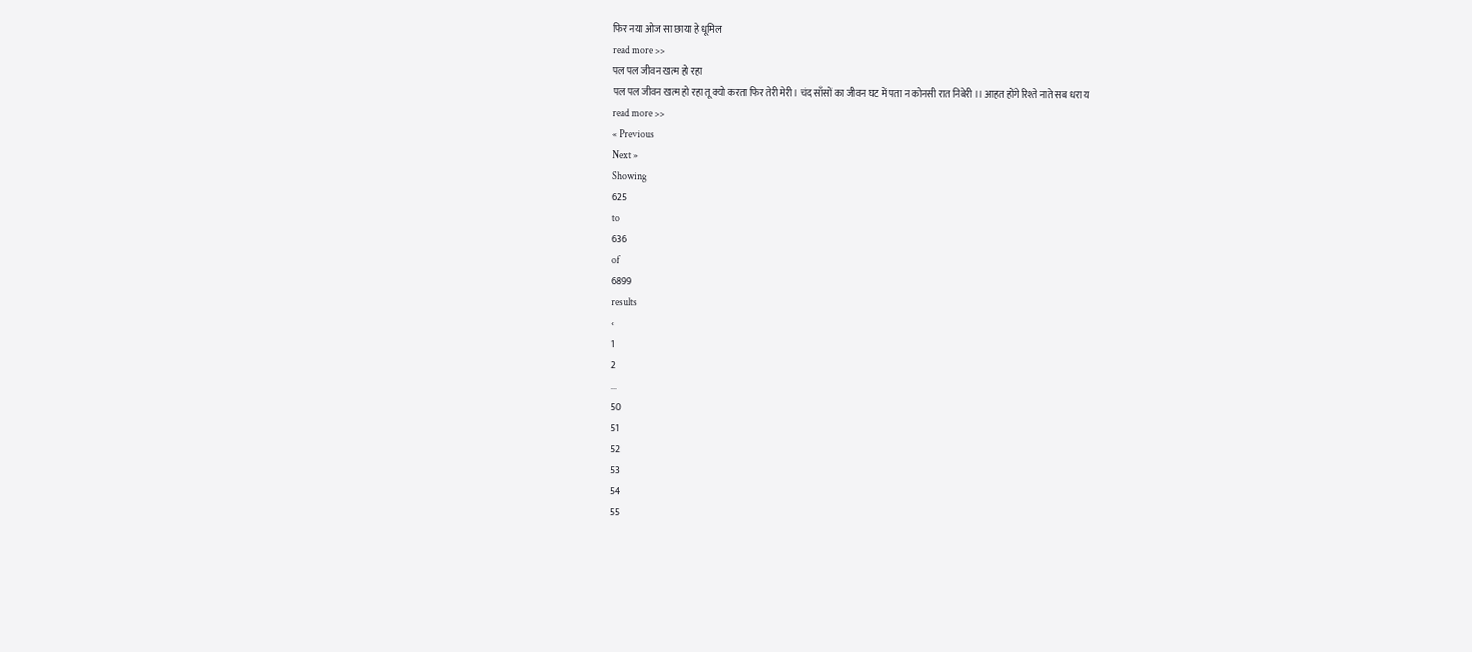फिर नया ओज सा छाया हे धूमिल
read more >>
पल पल जीवन खत्म हो रहा
पल पल जीवन खत्म हो रहा तू क्यो करता फिर तेरी मेरी। चंद साँसों का जीवन घट में पता न कोनसी रात निबेरी ।। आहत होंगे रिश्ते नाते सब धरा य
read more >>
« Previous
Next »
Showing
625
to
636
of
6899
results
‹
1
2
...
50
51
52
53
54
55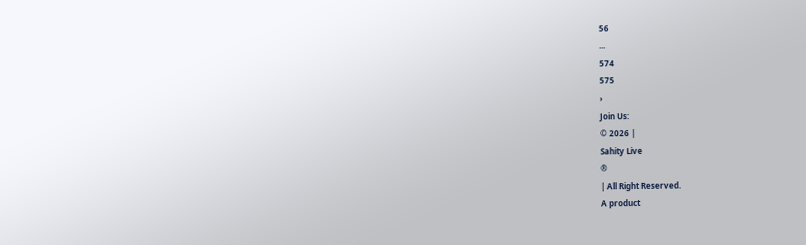56
...
574
575
›
Join Us:
© 2026 |
Sahity Live
®
| All Right Reserved.
A product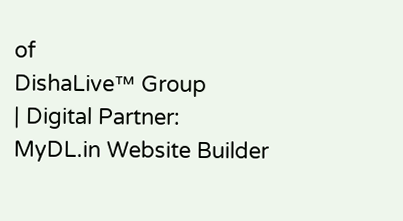of
DishaLive™ Group
| Digital Partner:
MyDL.in Website Builder